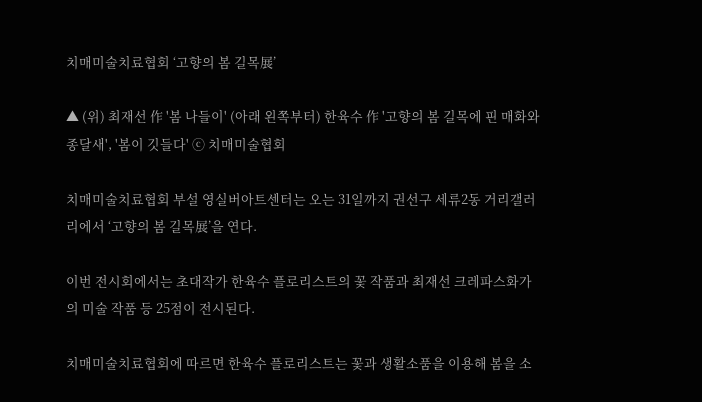치매미술치료협회 ‘고향의 봄 길목展’

▲ (위) 최재선 作 '봄 나들이' (아래 왼쪽부터) 한육수 作 '고향의 봄 길목에 핀 매화와 종달새', '봄이 깃들다' ⓒ 치매미술협회

치매미술치료협회 부설 영실버아트센터는 오는 31일까지 권선구 세류2동 거리갤러리에서 ‘고향의 봄 길목展’을 연다.

이번 전시회에서는 초대작가 한육수 플로리스트의 꽃 작품과 최재선 크레파스화가의 미술 작품 등 25점이 전시된다.

치매미술치료협회에 따르면 한육수 플로리스트는 꽃과 생활소품을 이용해 봄을 소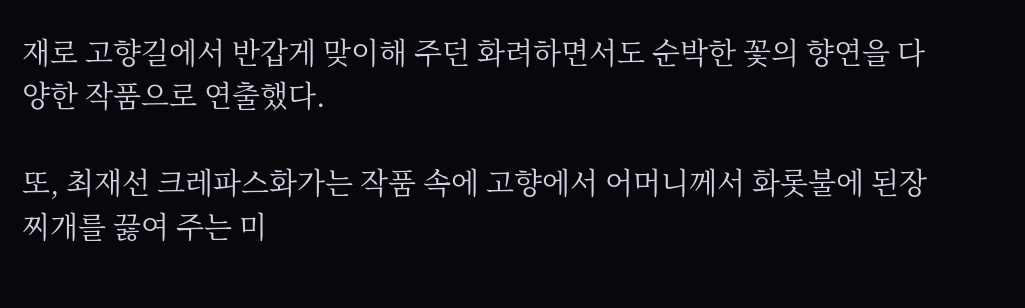재로 고향길에서 반갑게 맞이해 주던 화려하면서도 순박한 꽃의 향연을 다양한 작품으로 연출했다.

또, 최재선 크레파스화가는 작품 속에 고향에서 어머니께서 화롯불에 된장찌개를 끓여 주는 미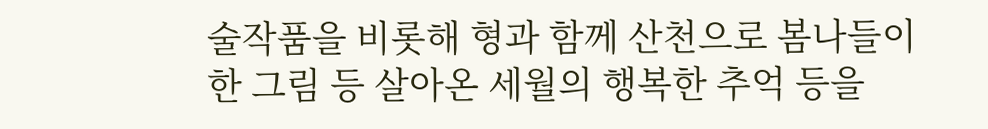술작품을 비롯해 형과 함께 산천으로 봄나들이한 그림 등 살아온 세월의 행복한 추억 등을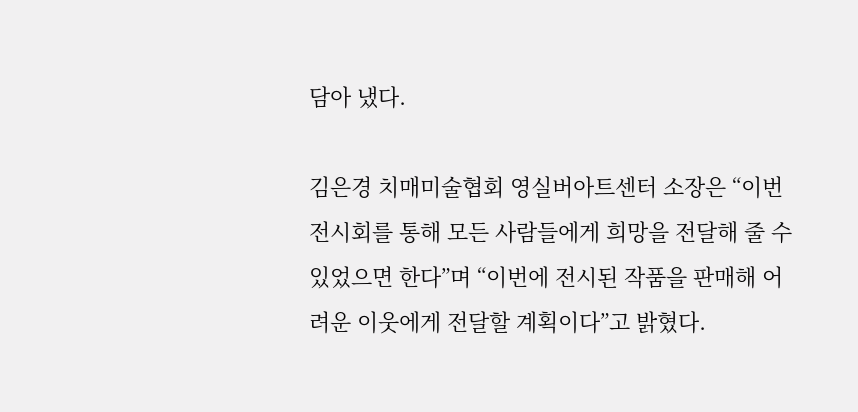담아 냈다.

김은경 치매미술협회 영실버아트센터 소장은 “이번 전시회를 통해 모든 사람들에게 희망을 전달해 줄 수 있었으면 한다”며 “이번에 전시된 작품을 판매해 어려운 이웃에게 전달할 계획이다”고 밝혔다.